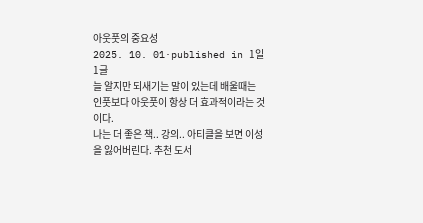아웃풋의 중요성
2025. 10. 01·published in 1일1글
늘 알지만 되새기는 말이 있는데 배울때는 인풋보다 아웃풋이 항상 더 효과적이라는 것이다.
나는 더 좋은 책.. 강의.. 아티클을 보면 이성을 잃어버린다. 추천 도서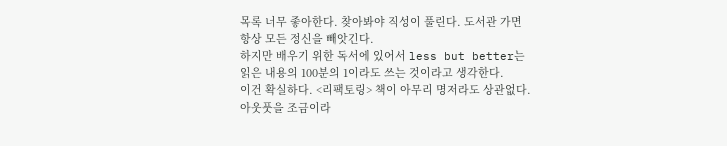목록 너무 좋아한다. 찾아봐야 직성이 풀린다. 도서관 가면 항상 모든 정신을 빼앗긴다.
하지만 배우기 위한 독서에 있어서 less but better는 읽은 내용의 100분의 1이라도 쓰는 것이라고 생각한다.
이건 확실하다. <리팩토링> 책이 아무리 명저라도 상관없다. 아웃풋을 조금이라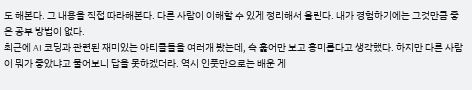도 해본다. 그 내용을 직접 따라해본다. 다른 사람이 이해할 수 있게 정리해서 올린다. 내가 경험하기에는 그것만큼 좋은 공부 방법이 없다.
최근에 AI 코딩과 관련된 재미있는 아티클들을 여러개 봤는데, 슥 훑어만 보고 흥미롭다고 생각했다. 하지만 다른 사람이 뭐가 좋았냐고 물어보니 답을 못하겠더라. 역시 인풋만으로는 배운 게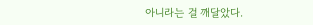아니라는 걸 깨달았다.